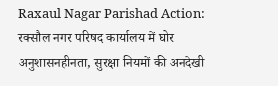Raxaul Nagar Parishad Action: रक्सौल नगर परिषद कार्यालय में घोर अनुशासनहीनता, सुरक्षा नियमों की अनदेखी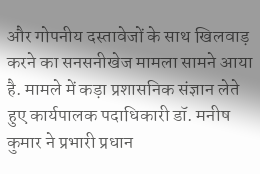और गोपनीय दस्तावेजों के साथ खिलवाड़ करने का सनसनीखेज मामला सामने आया है. मामले में कड़ा प्रशासनिक संज्ञान लेते हुए कार्यपालक पदाधिकारी डॉ. मनीष कुमार ने प्रभारी प्रधान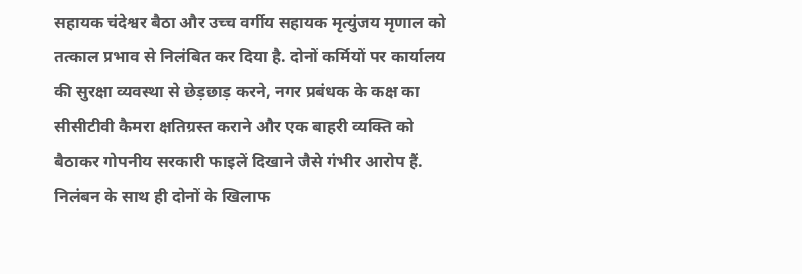सहायक चंदेश्वर बैठा और उच्च वर्गीय सहायक मृत्युंजय मृणाल को तत्काल प्रभाव से निलंबित कर दिया है. दोनों कर्मियों पर कार्यालय की सुरक्षा व्यवस्था से छेड़छाड़ करने, नगर प्रबंधक के कक्ष का सीसीटीवी कैमरा क्षतिग्रस्त कराने और एक बाहरी व्यक्ति को बैठाकर गोपनीय सरकारी फाइलें दिखाने जैसे गंभीर आरोप हैं. निलंबन के साथ ही दोनों के खिलाफ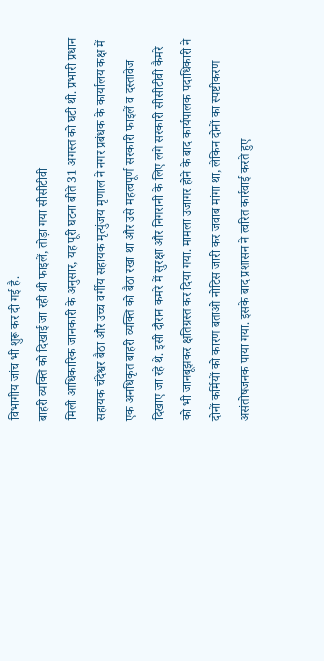विभागीय जांच भी शुरू कर दी गई है.
बाहरी व्यक्ति को दिखाई जा रही थी फाइलें, तोड़ा गया सीसीटीवी
मिली आधिकारिक जानकारी के अनुसार, यह पूरी घटना बीते 31 अगस्त को घटी थी. प्रभारी प्रधान सहायक चंदेश्वर बैठा और उच्च वर्गीय सहायक मृत्युंजय मृणाल ने नगर प्रबंधक के कार्यालय कक्ष में एक अनधिकृत बाहरी व्यक्ति को बैठा रखा था और उसे महत्वपूर्ण सरकारी फाइलें व दस्तावेज दिखाए जा रहे थे. इसी दौरान कमरे में सुरक्षा और निगरानी के लिए लगे सरकारी सीसीटीवी कैमरे को भी जानबूझकर क्षतिग्रस्त कर दिया गया. मामला उजागर होने के बाद कार्यपालक पदाधिकारी ने दोनों कर्मियों को कारण बताओ नोटिस जारी कर जवाब मांगा था, लेकिन दोनों का स्पष्टीकरण असंतोषजनक पाया गया. इसके बाद प्रशासन ने त्वरित कार्रवाई करते हुए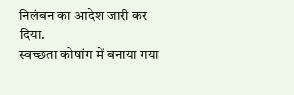निलंबन का आदेश जारी कर दिया.
स्वच्छता कोषांग में बनाया गया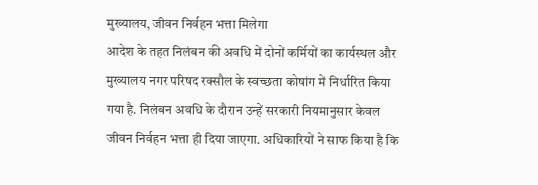मुख्यालय, जीवन निर्वहन भत्ता मिलेगा
आदेश के तहत निलंबन की अवधि में दोनों कर्मियों का कार्यस्थल और मुख्यालय नगर परिषद रक्सौल के स्वच्छता कोषांग में निर्धारित किया गया है. निलंबन अवधि के दौरान उन्हें सरकारी नियमानुसार केवल जीवन निर्वहन भत्ता ही दिया जाएगा. अधिकारियों ने साफ किया है कि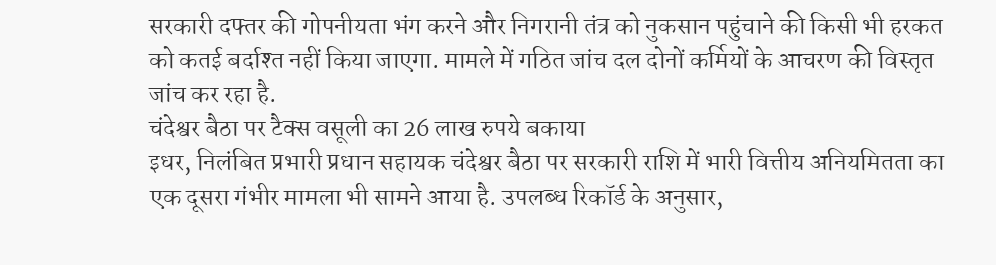सरकारी दफ्तर की गोपनीयता भंग करने और निगरानी तंत्र को नुकसान पहुंचाने की किसी भी हरकत को कतई बर्दाश्त नहीं किया जाएगा. मामले में गठित जांच दल दोनों कर्मियों के आचरण की विस्तृत जांच कर रहा है.
चंदेश्वर बैठा पर टैक्स वसूली का 26 लाख रुपये बकाया
इधर, निलंबित प्रभारी प्रधान सहायक चंदेश्वर बैठा पर सरकारी राशि में भारी वित्तीय अनियमितता का एक दूसरा गंभीर मामला भी सामने आया है. उपलब्ध रिकॉर्ड के अनुसार,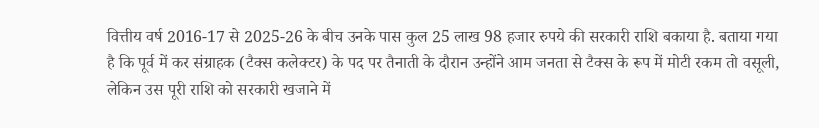वित्तीय वर्ष 2016-17 से 2025-26 के बीच उनके पास कुल 25 लाख 98 हजार रुपये की सरकारी राशि बकाया है. बताया गया है कि पूर्व में कर संग्राहक (टैक्स कलेक्टर) के पद पर तैनाती के दौरान उन्होंने आम जनता से टैक्स के रूप में मोटी रकम तो वसूली, लेकिन उस पूरी राशि को सरकारी खजाने में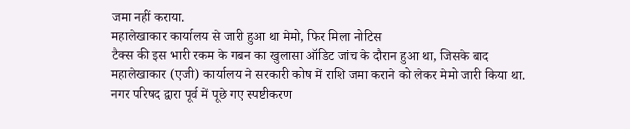जमा नहीं कराया.
महालेखाकार कार्यालय से जारी हुआ था मेमो, फिर मिला नोटिस
टैक्स की इस भारी रकम के गबन का खुलासा ऑडिट जांच के दौरान हुआ था, जिसके बाद महालेखाकार (एजी) कार्यालय ने सरकारी कोष में राशि जमा कराने को लेकर मेमो जारी किया था. नगर परिषद द्वारा पूर्व में पूछे गए स्पष्टीकरण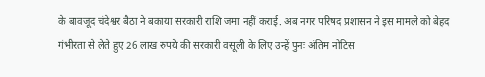के बावजूद चंदेश्वर बैठा ने बकाया सरकारी राशि जमा नहीं कराई. अब नगर परिषद प्रशासन ने इस मामले को बेहद गंभीरता से लेते हुए 26 लाख रुपये की सरकारी वसूली के लिए उन्हें पुनः अंतिम नोटिस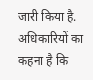जारी किया है. अधिकारियों का कहना है कि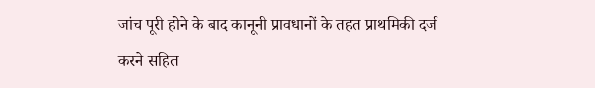जांच पूरी होने के बाद कानूनी प्रावधानों के तहत प्राथमिकी दर्ज करने सहित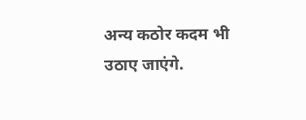अन्य कठोर कदम भी उठाए जाएंगे.